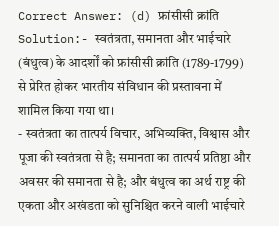Correct Answer: (d) फ्रांसीसी क्रांति
Solution:- स्वतंत्रता, समानता और भाईचारे (बंधुत्व) के आदर्शों को फ्रांसीसी क्रांति (1789-1799) से प्रेरित होकर भारतीय संविधान की प्रस्तावना में शामिल किया गया था।
- स्वतंत्रता का तात्पर्य विचार, अभिव्यक्ति, विश्वास और पूजा की स्वतंत्रता से है; समानता का तात्पर्य प्रतिष्ठा और अवसर की समानता से है; और बंधुत्व का अर्थ राष्ट्र की एकता और अखंडता को सुनिश्चित करने वाली भाईचारे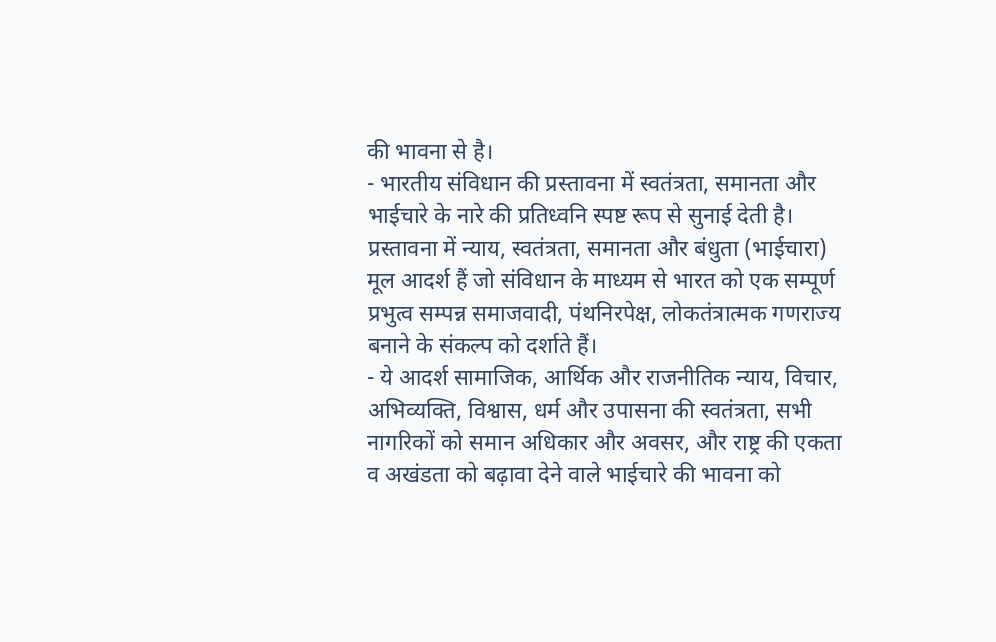की भावना से है।
- भारतीय संविधान की प्रस्तावना में स्वतंत्रता, समानता और भाईचारे के नारे की प्रतिध्वनि स्पष्ट रूप से सुनाई देती है। प्रस्तावना में न्याय, स्वतंत्रता, समानता और बंधुता (भाईचारा) मूल आदर्श हैं जो संविधान के माध्यम से भारत को एक सम्पूर्ण प्रभुत्व सम्पन्न समाजवादी, पंथनिरपेक्ष, लोकतंत्रात्मक गणराज्य बनाने के संकल्प को दर्शाते हैं।
- ये आदर्श सामाजिक, आर्थिक और राजनीतिक न्याय, विचार, अभिव्यक्ति, विश्वास, धर्म और उपासना की स्वतंत्रता, सभी नागरिकों को समान अधिकार और अवसर, और राष्ट्र की एकता व अखंडता को बढ़ावा देने वाले भाईचारे की भावना को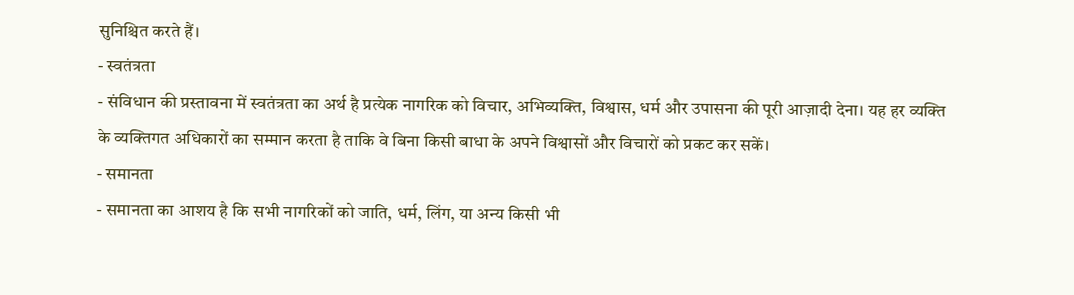सुनिश्चित करते हैं।
- स्वतंत्रता
- संविधान की प्रस्तावना में स्वतंत्रता का अर्थ है प्रत्येक नागरिक को विचार, अभिव्यक्ति, विश्वास, धर्म और उपासना की पूरी आज़ादी देना। यह हर व्यक्ति के व्यक्तिगत अधिकारों का सम्मान करता है ताकि वे बिना किसी बाधा के अपने विश्वासों और विचारों को प्रकट कर सकें।
- समानता
- समानता का आशय है कि सभी नागरिकों को जाति, धर्म, लिंग, या अन्य किसी भी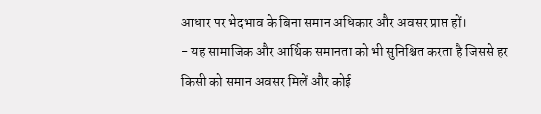आधार पर भेदभाव के बिना समान अधिकार और अवसर प्राप्त हों।
- यह सामाजिक और आर्थिक समानता को भी सुनिश्चित करता है जिससे हर किसी को समान अवसर मिलें और कोई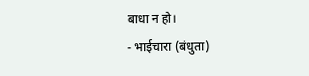बाधा न हो।
- भाईचारा (बंधुता)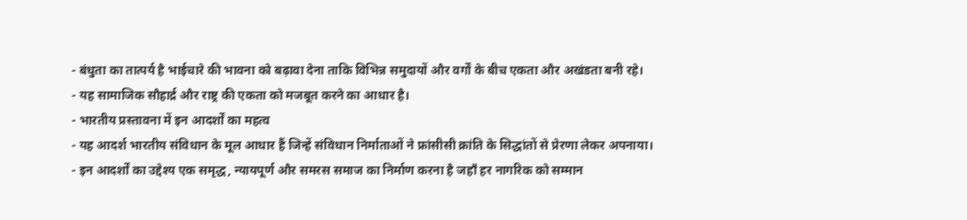- बंधुता का तात्पर्य है भाईचारे की भावना को बढ़ावा देना ताकि विभिन्न समुदायों और वर्गों के बीच एकता और अखंडता बनी रहे।
- यह सामाजिक सौहार्द्र और राष्ट्र की एकता को मजबूत करने का आधार है।
- भारतीय प्रस्तावना में इन आदर्शों का महत्व
- यह आदर्श भारतीय संविधान के मूल आधार हैं जिन्हें संविधान निर्माताओं ने फ्रांसीसी क्रांति के सिद्धांतों से प्रेरणा लेकर अपनाया।
- इन आदर्शों का उद्देश्य एक समृद्ध, न्यायपूर्ण और समरस समाज का निर्माण करना है जहाँ हर नागरिक को सम्मान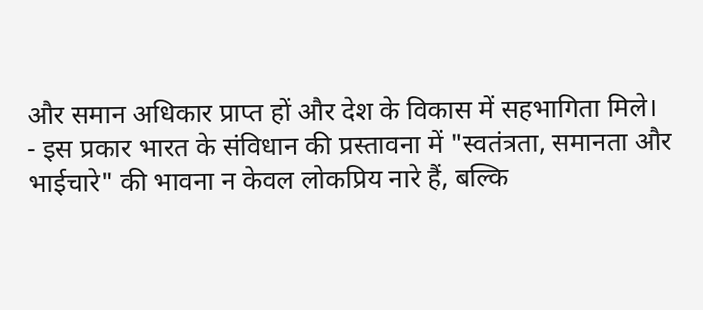और समान अधिकार प्राप्त हों और देश के विकास में सहभागिता मिले।
- इस प्रकार भारत के संविधान की प्रस्तावना में "स्वतंत्रता, समानता और भाईचारे" की भावना न केवल लोकप्रिय नारे हैं, बल्कि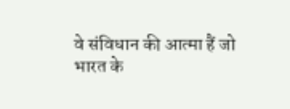वे संविधान की आत्मा हैं जो भारत के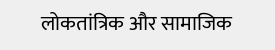लोकतांत्रिक और सामाजिक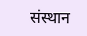संस्थान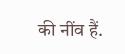की नींव हैं.